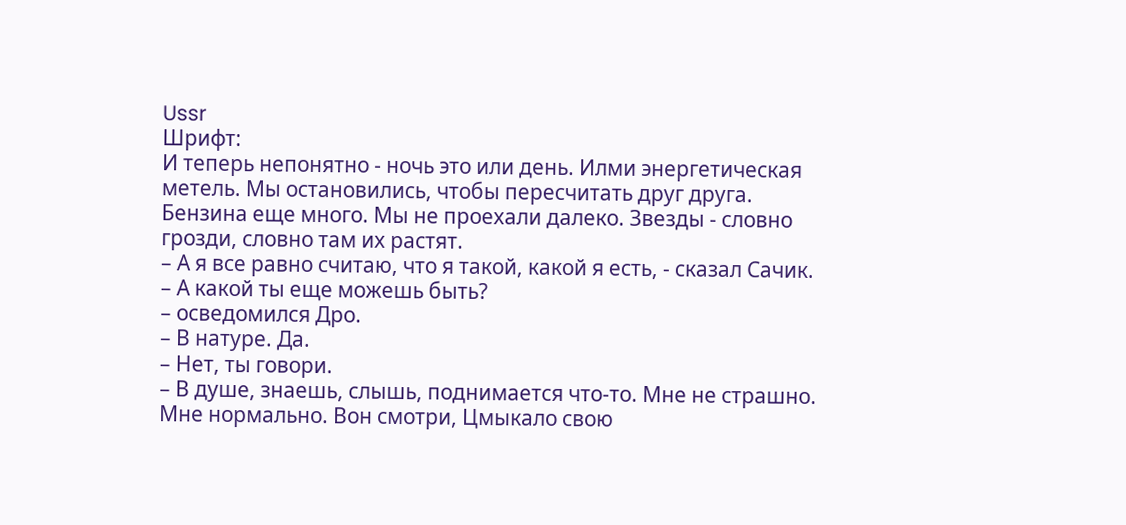Ussr
Шрифт:
И теперь непонятно - ночь это или день. Илми энергетическая метель. Мы остановились, чтобы пересчитать друг друга. Бензина еще много. Мы не проехали далеко. Звезды - словно грозди, словно там их растят.
– А я все равно считаю, что я такой, какой я есть, - сказал Сачик.
– А какой ты еще можешь быть?
– осведомился Дро.
– В натуре. Да.
– Нет, ты говори.
– В душе, знаешь, слышь, поднимается что-то. Мне не страшно. Мне нормально. Вон смотри, Цмыкало свою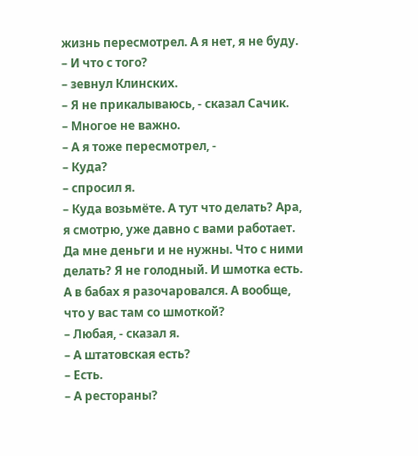жизнь пересмотрел. А я нет, я не буду.
– И что с того?
– зевнул Клинских.
– Я не прикалываюсь, - сказал Сачик.
– Многое не важно.
– А я тоже пересмотрел, -
– Куда?
– спросил я.
– Куда возьмёте. А тут что делать? Ара, я смотрю, уже давно с вами работает. Да мне деньги и не нужны. Что с ними делать? Я не голодный. И шмотка есть. А в бабах я разочаровался. А вообще, что у вас там со шмоткой?
– Любая, - сказал я.
– А штатовская есть?
– Есть.
– А рестораны?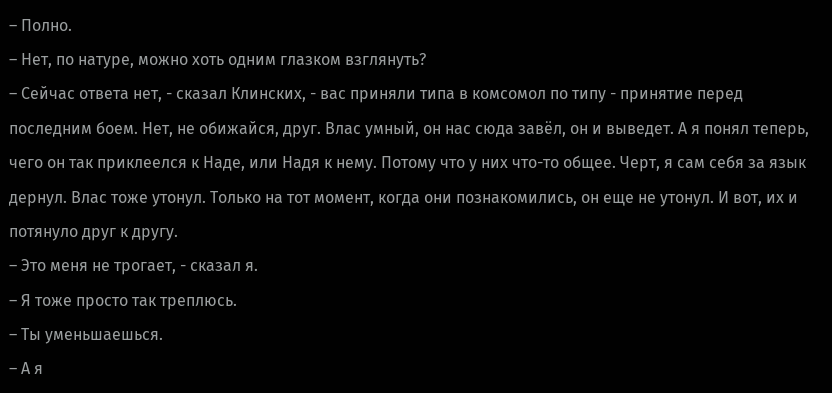– Полно.
– Нет, по натуре, можно хоть одним глазком взглянуть?
– Сейчас ответа нет, - сказал Клинских, - вас приняли типа в комсомол по типу - принятие перед последним боем. Нет, не обижайся, друг. Влас умный, он нас сюда завёл, он и выведет. А я понял теперь, чего он так приклеелся к Наде, или Надя к нему. Потому что у них что-то общее. Черт, я сам себя за язык дернул. Влас тоже утонул. Только на тот момент, когда они познакомились, он еще не утонул. И вот, их и потянуло друг к другу.
– Это меня не трогает, - сказал я.
– Я тоже просто так треплюсь.
– Ты уменьшаешься.
– А я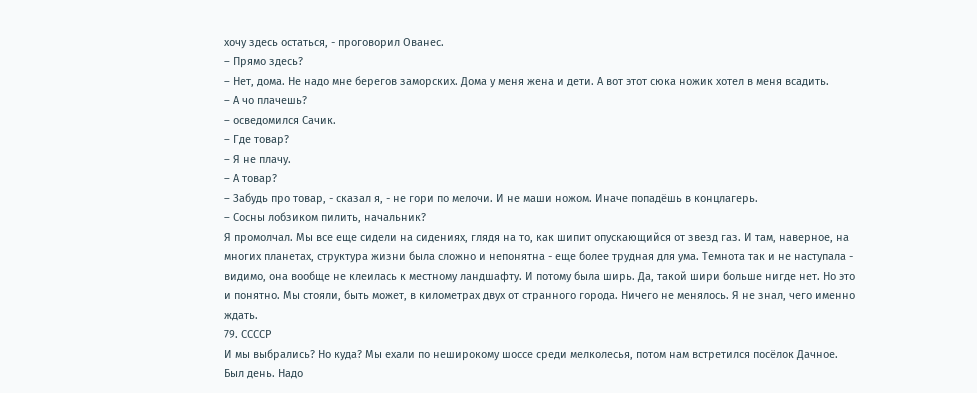хочу здесь остаться, - проговорил Ованес.
– Прямо здесь?
– Нет, дома. Не надо мне берегов заморских. Дома у меня жена и дети. А вот этот сюка ножик хотел в меня всадить.
– А чо плачешь?
– осведомился Сачик.
– Где товар?
– Я не плачу.
– А товар?
– Забудь про товар, - сказал я, - не гори по мелочи. И не маши ножом. Иначе попадёшь в концлагерь.
– Сосны лобзиком пилить, начальник?
Я промолчал. Мы все еще сидели на сидениях, глядя на то, как шипит опускающийся от звезд газ. И там, наверное, на многих планетах, структура жизни была сложно и непонятна - еще более трудная для ума. Темнота так и не наступала - видимо, она вообще не клеилась к местному ландшафту. И потому была ширь. Да, такой шири больше нигде нет. Но это и понятно. Мы стояли, быть может, в километрах двух от странного города. Ничего не менялось. Я не знал, чего именно ждать.
79. ССССР
И мы выбрались? Но куда? Мы ехали по неширокому шоссе среди мелколесья, потом нам встретился посёлок Дачное. Был день. Надо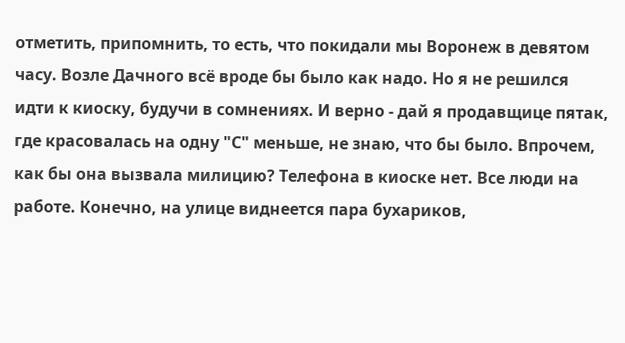отметить, припомнить, то есть, что покидали мы Воронеж в девятом часу. Возле Дачного всё вроде бы было как надо. Но я не решился идти к киоску, будучи в сомнениях. И верно - дай я продавщице пятак, где красовалась на одну "С" меньше, не знаю, что бы было. Впрочем, как бы она вызвала милицию? Телефона в киоске нет. Все люди на работе. Конечно, на улице виднеется пара бухариков,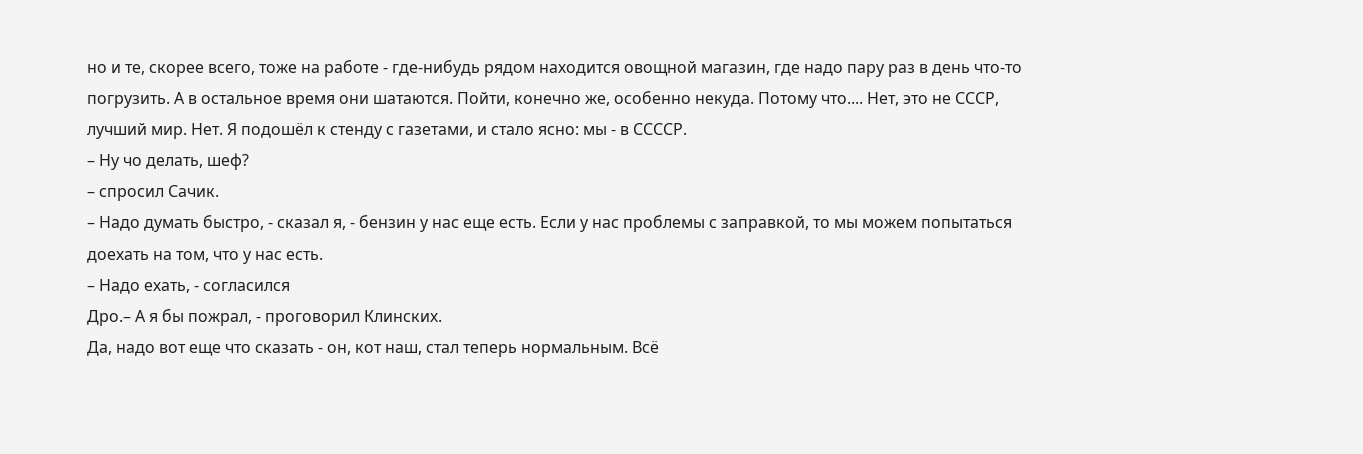но и те, скорее всего, тоже на работе - где-нибудь рядом находится овощной магазин, где надо пару раз в день что-то погрузить. А в остальное время они шатаются. Пойти, конечно же, особенно некуда. Потому что.... Нет, это не СССР, лучший мир. Нет. Я подошёл к стенду с газетами, и стало ясно: мы - в ССССР.
– Ну чо делать, шеф?
– спросил Сачик.
– Надо думать быстро, - сказал я, - бензин у нас еще есть. Если у нас проблемы с заправкой, то мы можем попытаться доехать на том, что у нас есть.
– Надо ехать, - согласился
Дро.– А я бы пожрал, - проговорил Клинских.
Да, надо вот еще что сказать - он, кот наш, стал теперь нормальным. Всё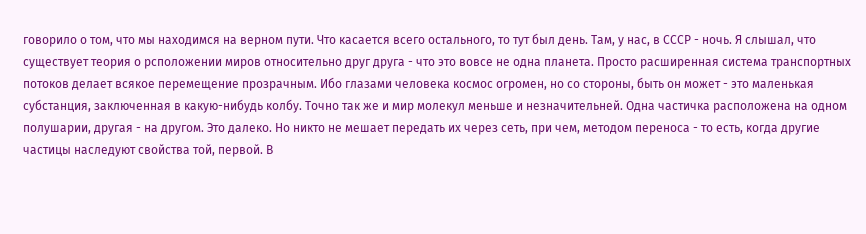говорило о том, что мы находимся на верном пути. Что касается всего остального, то тут был день. Там, у нас, в СССР - ночь. Я слышал, что существует теория о рсположении миров относительно друг друга - что это вовсе не одна планета. Просто расширенная система транспортных потоков делает всякое перемещение прозрачным. Ибо глазами человека космос огромен, но со стороны, быть он может - это маленькая субстанция, заключенная в какую-нибудь колбу. Точно так же и мир молекул меньше и незначительней. Одна частичка расположена на одном полушарии, другая - на другом. Это далеко. Но никто не мешает передать их через сеть, при чем, методом переноса - то есть, когда другие частицы наследуют свойства той, первой. В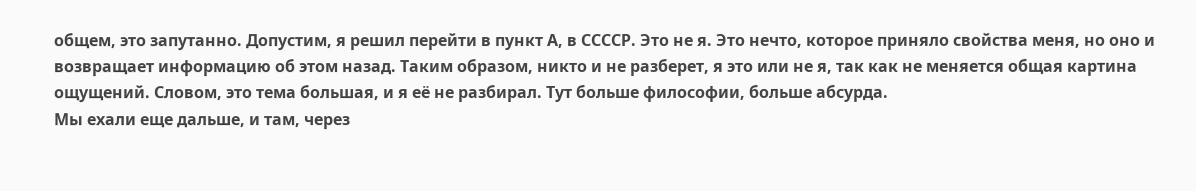общем, это запутанно. Допустим, я решил перейти в пункт А, в ССССР. Это не я. Это нечто, которое приняло свойства меня, но оно и возвращает информацию об этом назад. Таким образом, никто и не разберет, я это или не я, так как не меняется общая картина ощущений. Словом, это тема большая, и я её не разбирал. Тут больше философии, больше абсурда.
Мы ехали еще дальше, и там, через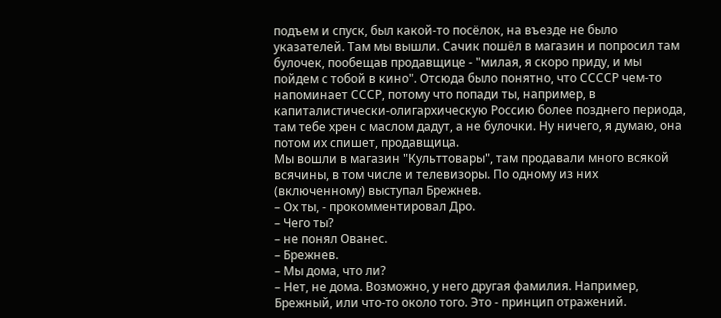подъем и спуск, был какой-то посёлок, на въезде не было указателей. Там мы вышли. Сачик пошёл в магазин и попросил там булочек, пообещав продавщице - "милая, я скоро приду, и мы пойдем с тобой в кино". Отсюда было понятно, что ССССР чем-то напоминает СССР, потому что попади ты, например, в капиталистически-олигархическую Россию более позднего периода, там тебе хрен с маслом дадут, а не булочки. Ну ничего, я думаю, она потом их спишет, продавщица.
Мы вошли в магазин "Культтовары", там продавали много всякой всячины, в том числе и телевизоры. По одному из них (включенному) выступал Брежнев.
– Ох ты, - прокомментировал Дро.
– Чего ты?
– не понял Ованес.
– Брежнев.
– Мы дома, что ли?
– Нет, не дома. Возможно, у него другая фамилия. Например, Брежный, или что-то около того. Это - принцип отражений.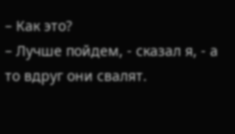– Как это?
– Лучше пойдем, - сказал я, - а то вдруг они свалят.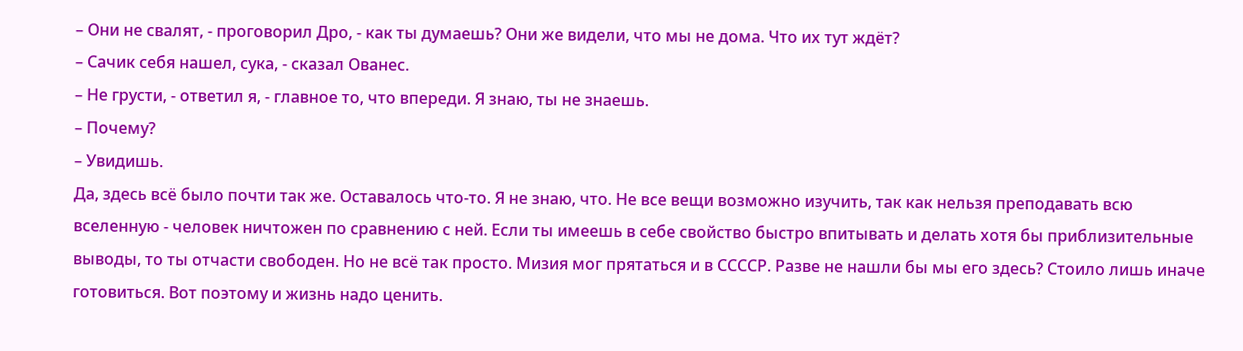– Они не свалят, - проговорил Дро, - как ты думаешь? Они же видели, что мы не дома. Что их тут ждёт?
– Сачик себя нашел, сука, - сказал Ованес.
– Не грусти, - ответил я, - главное то, что впереди. Я знаю, ты не знаешь.
– Почему?
– Увидишь.
Да, здесь всё было почти так же. Оставалось что-то. Я не знаю, что. Не все вещи возможно изучить, так как нельзя преподавать всю вселенную - человек ничтожен по сравнению с ней. Если ты имеешь в себе свойство быстро впитывать и делать хотя бы приблизительные выводы, то ты отчасти свободен. Но не всё так просто. Мизия мог прятаться и в ССССР. Разве не нашли бы мы его здесь? Стоило лишь иначе готовиться. Вот поэтому и жизнь надо ценить.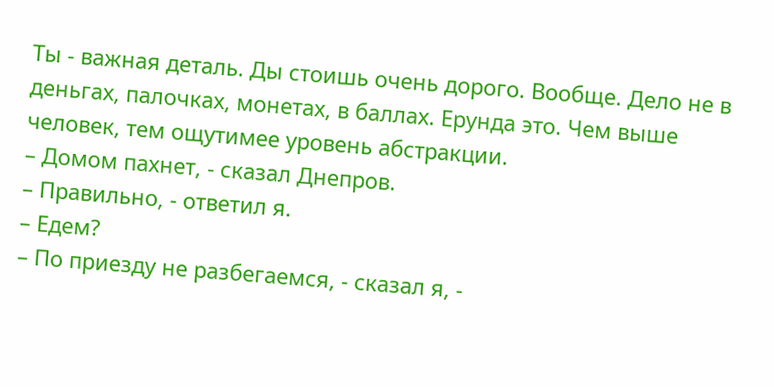Ты - важная деталь. Ды стоишь очень дорого. Вообще. Дело не в деньгах, палочках, монетах, в баллах. Ерунда это. Чем выше человек, тем ощутимее уровень абстракции.
– Домом пахнет, - сказал Днепров.
– Правильно, - ответил я.
– Едем?
– По приезду не разбегаемся, - сказал я, -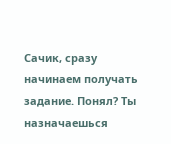Сачик, сразу начинаем получать задание. Понял? Ты назначаешься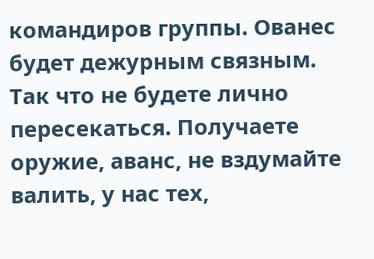командиров группы. Ованес будет дежурным связным. Так что не будете лично пересекаться. Получаете оружие, аванс, не вздумайте валить, у нас тех,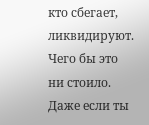кто сбегает, ликвидируют. Чего бы это ни стоило. Даже если ты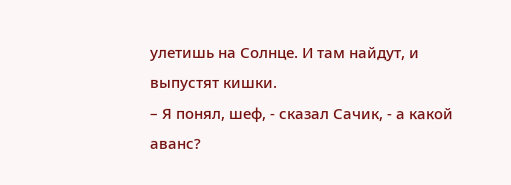улетишь на Солнце. И там найдут, и выпустят кишки.
– Я понял, шеф, - сказал Сачик, - а какой аванс?